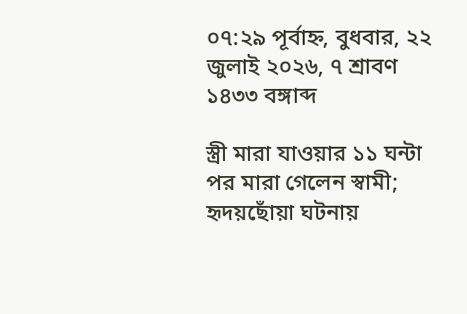০৭:২৯ পূর্বাহ্ন, বুধবার, ২২ জুলাই ২০২৬, ৭ শ্রাবণ ১৪৩৩ বঙ্গাব্দ

স্ত্রী মারা যাওয়ার ১১ ঘন্টা পর মারা গেলেন স্বামী; হৃদয়ছোঁয়া ঘটনায়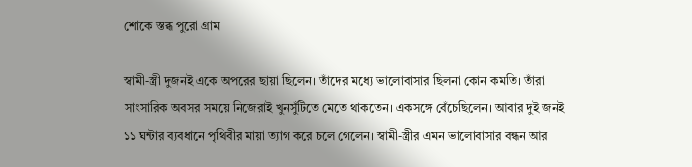শোকে স্তব্ধ পুরো গ্রাম

স্বামী-স্ত্রী দুজনই একে অপরের ছায়া ছিলেন। তাঁদের মধ্যে ভালোবাসার ছিলনা কোন কমতি। তাঁরা সাংসারিক অবসর সময়ে নিজেরাই খুনসুঁটিতে মেতে থাকতেন। একসঙ্গে বেঁচেছিলেন। আবার দুই জনই ১১ ঘন্টার ব্যবধানে পৃথিবীর মায়া ত্যাগ করে চলে গেলেন। স্বামী-স্ত্রীর এমন ভালোবাসার বন্ধন আর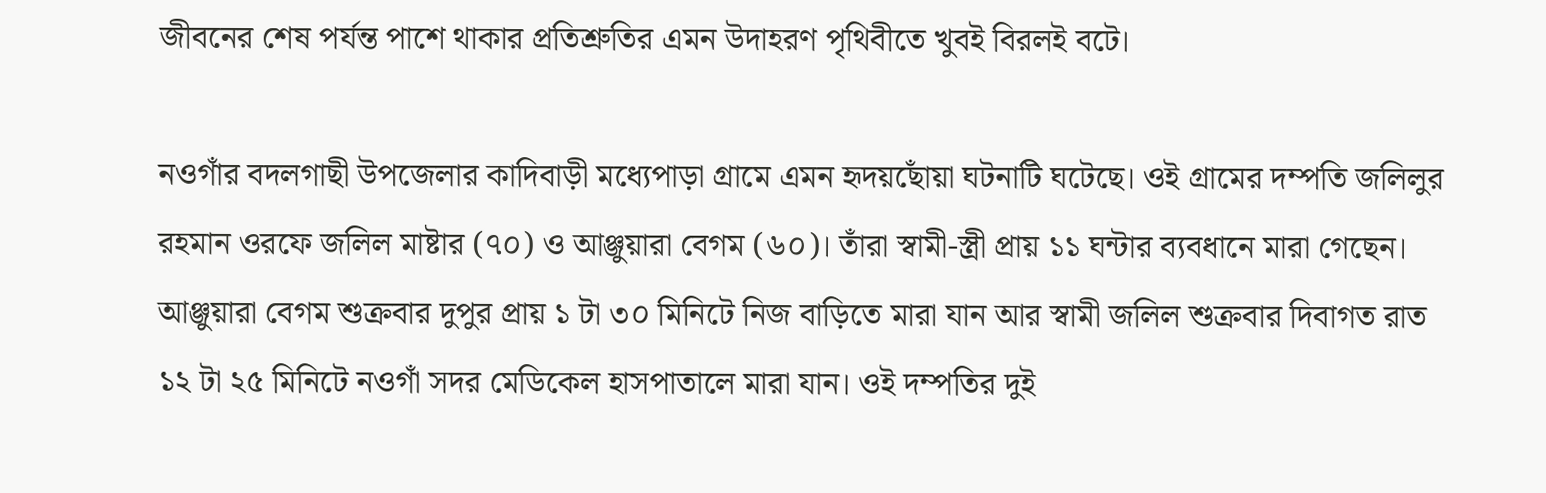জীবনের শেষ পর্যন্ত পাশে থাকার প্রতিশ্রুতির এমন উদাহরণ পৃথিবীতে খুবই বিরলই বটে।

নওগাঁর বদলগাছী উপজেলার কাদিবাড়ী মধ্যেপাড়া গ্রামে এমন হৃদয়ছোঁয়া ঘটনাটি ঘটেছে। ওই গ্রামের দম্পতি জলিলুর রহমান ওরফে জলিল মাষ্টার (৭০) ও আঞ্জুয়ারা বেগম (৬০)। তাঁরা স্বামী-স্ত্রী প্রায় ১১ ঘন্টার ব্যবধানে মারা গেছেন। আঞ্জুয়ারা বেগম শুক্রবার দুপুর প্রায় ১ টা ৩০ মিনিটে নিজ বাড়িতে মারা যান আর স্বামী জলিল শুক্রবার দিবাগত রাত ১২ টা ২৫ মিনিটে নওগাঁ সদর মেডিকেল হাসপাতালে মারা যান। ওই দম্পতির দুই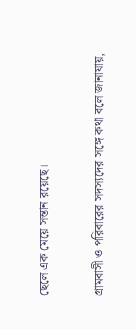ছেলে এক মেয়ে সন্তান রয়েছে।

গ্রামবাসী ও পরিবারের সদস্যদের সঙ্গে কথা বলে জানাযায়,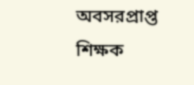অবসরপ্রাপ্ত শিক্ষক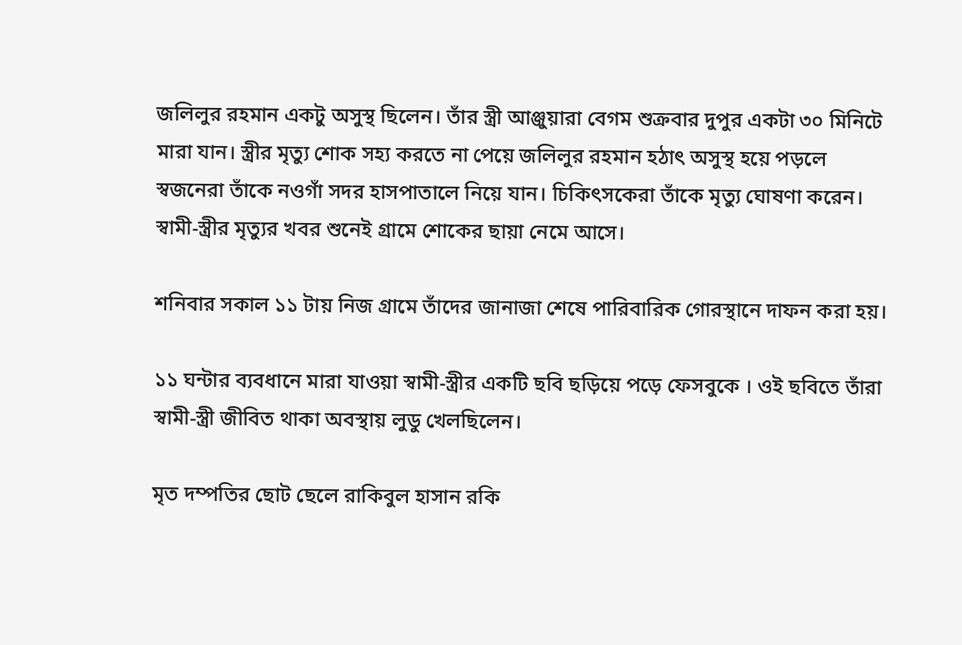জলিলুর রহমান একটু অসুস্থ ছিলেন। তাঁর স্ত্রী আঞ্জুয়ারা বেগম শুক্রবার দুপুর একটা ৩০ মিনিটে মারা যান। স্ত্রীর মৃত্যু শোক সহ্য করতে না পেয়ে জলিলুর রহমান হঠাৎ অসুস্থ হয়ে পড়লে স্বজনেরা তাঁকে নওগাঁ সদর হাসপাতালে নিয়ে যান। চিকিৎসকেরা তাঁকে মৃত্যু ঘোষণা করেন। স্বামী-স্ত্রীর মৃত্যুর খবর শুনেই গ্রামে শোকের ছায়া নেমে আসে।

শনিবার সকাল ১১ টায় নিজ গ্রামে তাঁদের জানাজা শেষে পারিবারিক গোরস্থানে দাফন করা হয়।

১১ ঘন্টার ব্যবধানে মারা যাওয়া স্বামী-স্ত্রীর একটি ছবি ছড়িয়ে পড়ে ফেসবুকে । ওই ছবিতে তাঁরা স্বামী-স্ত্রী জীবিত থাকা অবস্থায় লুডু খেলছিলেন।

মৃত দম্পতির ছোট ছেলে রাকিবুল হাসান রকি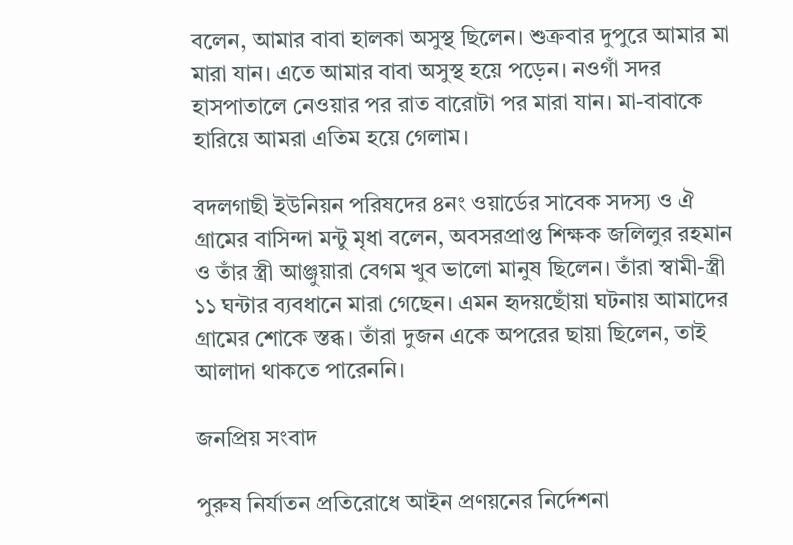বলেন, আমার বাবা হালকা অসুস্থ ছিলেন। শুক্রবার দুপুরে আমার মা মারা যান। এতে আমার বাবা অসুস্থ হয়ে পড়েন। নওগাঁ সদর হাসপাতালে নেওয়ার পর রাত বারোটা পর মারা যান। মা-বাবাকে হারিয়ে আমরা এতিম হয়ে গেলাম।

বদলগাছী ইউনিয়ন পরিষদের ৪নং ওয়ার্ডের সাবেক সদস্য ও ঐ গ্রামের বাসিন্দা মন্টু মৃধা বলেন, অবসরপ্রাপ্ত শিক্ষক জলিলুর রহমান ও তাঁর স্ত্রী আঞ্জুয়ারা বেগম খুব ভালো মানুষ ছিলেন। তাঁরা স্বামী-স্ত্রী ১১ ঘন্টার ব্যবধানে মারা গেছেন। এমন হৃদয়ছোঁয়া ঘটনায় আমাদের গ্রামের শোকে স্তব্ধ। তাঁরা দুজন একে অপরের ছায়া ছিলেন, তাই আলাদা থাকতে পারেননি।

জনপ্রিয় সংবাদ

পুরুষ নির্যাতন প্রতিরোধে আইন প্রণয়নের নির্দেশনা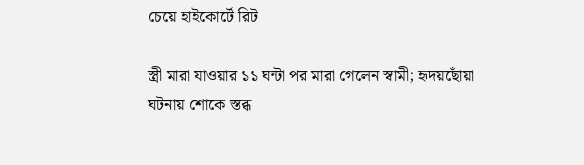চেয়ে হাইকোর্টে রিট

স্ত্রী মারা যাওয়ার ১১ ঘন্টা পর মারা গেলেন স্বামী; হৃদয়ছোঁয়া ঘটনায় শোকে স্তব্ধ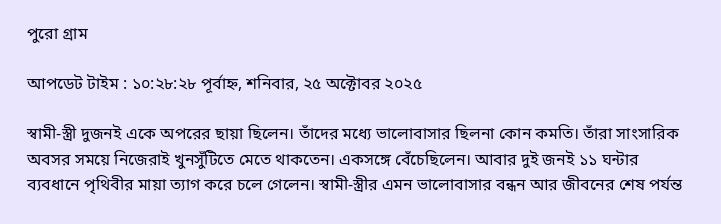পুরো গ্রাম

আপডেট টাইম : ১০:২৮:২৮ পূর্বাহ্ন, শনিবার, ২৫ অক্টোবর ২০২৫

স্বামী-স্ত্রী দুজনই একে অপরের ছায়া ছিলেন। তাঁদের মধ্যে ভালোবাসার ছিলনা কোন কমতি। তাঁরা সাংসারিক অবসর সময়ে নিজেরাই খুনসুঁটিতে মেতে থাকতেন। একসঙ্গে বেঁচেছিলেন। আবার দুই জনই ১১ ঘন্টার ব্যবধানে পৃথিবীর মায়া ত্যাগ করে চলে গেলেন। স্বামী-স্ত্রীর এমন ভালোবাসার বন্ধন আর জীবনের শেষ পর্যন্ত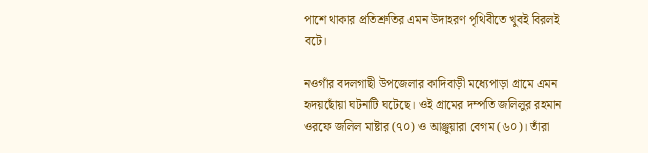পাশে থাকার প্রতিশ্রুতির এমন উদাহরণ পৃথিবীতে খুবই বিরলই বটে।

নওগাঁর বদলগাছী উপজেলার কাদিবাড়ী মধ্যেপাড়া গ্রামে এমন হৃদয়ছোঁয়া ঘটনাটি ঘটেছে। ওই গ্রামের দম্পতি জলিলুর রহমান ওরফে জলিল মাষ্টার (৭০) ও আঞ্জুয়ারা বেগম (৬০)। তাঁরা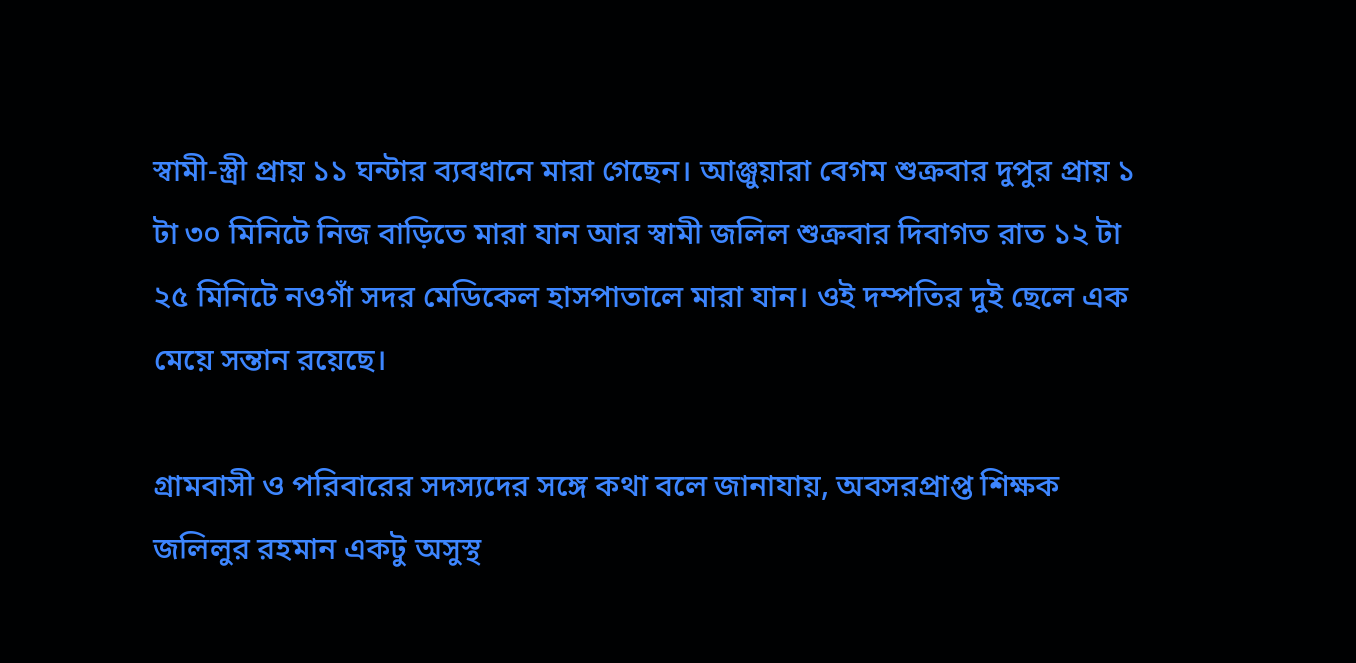স্বামী-স্ত্রী প্রায় ১১ ঘন্টার ব্যবধানে মারা গেছেন। আঞ্জুয়ারা বেগম শুক্রবার দুপুর প্রায় ১ টা ৩০ মিনিটে নিজ বাড়িতে মারা যান আর স্বামী জলিল শুক্রবার দিবাগত রাত ১২ টা ২৫ মিনিটে নওগাঁ সদর মেডিকেল হাসপাতালে মারা যান। ওই দম্পতির দুই ছেলে এক মেয়ে সন্তান রয়েছে।

গ্রামবাসী ও পরিবারের সদস্যদের সঙ্গে কথা বলে জানাযায়, অবসরপ্রাপ্ত শিক্ষক জলিলুর রহমান একটু অসুস্থ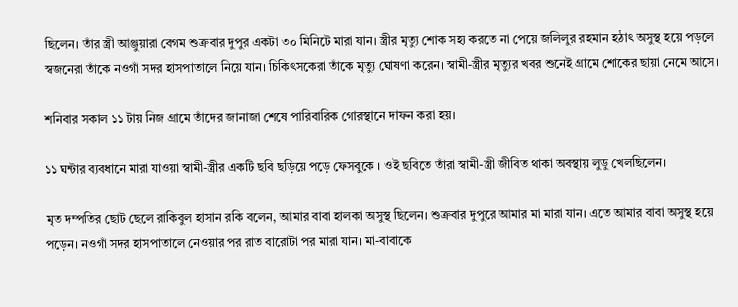ছিলেন। তাঁর স্ত্রী আঞ্জুয়ারা বেগম শুক্রবার দুপুর একটা ৩০ মিনিটে মারা যান। স্ত্রীর মৃত্যু শোক সহ্য করতে না পেয়ে জলিলুর রহমান হঠাৎ অসুস্থ হয়ে পড়লে স্বজনেরা তাঁকে নওগাঁ সদর হাসপাতালে নিয়ে যান। চিকিৎসকেরা তাঁকে মৃত্যু ঘোষণা করেন। স্বামী-স্ত্রীর মৃত্যুর খবর শুনেই গ্রামে শোকের ছায়া নেমে আসে।

শনিবার সকাল ১১ টায় নিজ গ্রামে তাঁদের জানাজা শেষে পারিবারিক গোরস্থানে দাফন করা হয়।

১১ ঘন্টার ব্যবধানে মারা যাওয়া স্বামী-স্ত্রীর একটি ছবি ছড়িয়ে পড়ে ফেসবুকে । ওই ছবিতে তাঁরা স্বামী-স্ত্রী জীবিত থাকা অবস্থায় লুডু খেলছিলেন।

মৃত দম্পতির ছোট ছেলে রাকিবুল হাসান রকি বলেন, আমার বাবা হালকা অসুস্থ ছিলেন। শুক্রবার দুপুরে আমার মা মারা যান। এতে আমার বাবা অসুস্থ হয়ে পড়েন। নওগাঁ সদর হাসপাতালে নেওয়ার পর রাত বারোটা পর মারা যান। মা-বাবাকে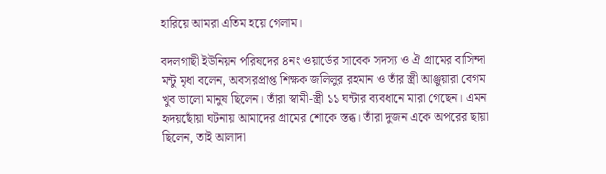হারিয়ে আমরা এতিম হয়ে গেলাম।

বদলগাছী ইউনিয়ন পরিষদের ৪নং ওয়ার্ডের সাবেক সদস্য ও ঐ গ্রামের বাসিন্দা মন্টু মৃধা বলেন, অবসরপ্রাপ্ত শিক্ষক জলিলুর রহমান ও তাঁর স্ত্রী আঞ্জুয়ারা বেগম খুব ভালো মানুষ ছিলেন। তাঁরা স্বামী-স্ত্রী ১১ ঘন্টার ব্যবধানে মারা গেছেন। এমন হৃদয়ছোঁয়া ঘটনায় আমাদের গ্রামের শোকে স্তব্ধ। তাঁরা দুজন একে অপরের ছায়া ছিলেন, তাই আলাদা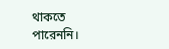থাকতে পারেননি।